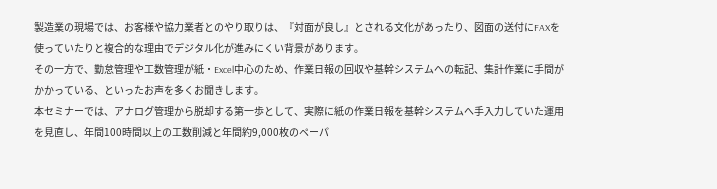製造業の現場では、お客様や協力業者とのやり取りは、『対面が良し』とされる文化があったり、図面の送付にFAXを使っていたりと複合的な理由でデジタル化が進みにくい背景があります。
その一方で、勤怠管理や工数管理が紙・Excel中心のため、作業日報の回収や基幹システムへの転記、集計作業に手間がかかっている、といったお声を多くお聞きします。
本セミナーでは、アナログ管理から脱却する第一歩として、実際に紙の作業日報を基幹システムへ手入力していた運用を見直し、年間100時間以上の工数削減と年間約9,000枚のペーパ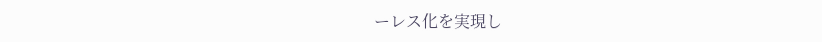ーレス化を実現し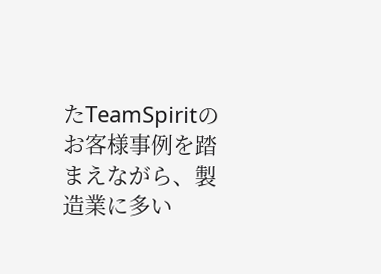たTeamSpiritのお客様事例を踏まえながら、製造業に多い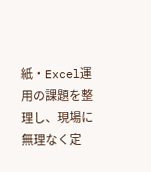紙・Excel運用の課題を整理し、現場に無理なく定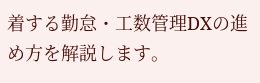着する勤怠・工数管理DXの進め方を解説します。